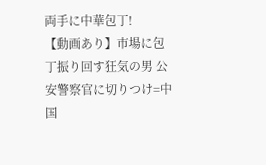両手に中華包丁!
【動画あり】市場に包丁振り回す狂気の男 公安警察官に切りつけ=中国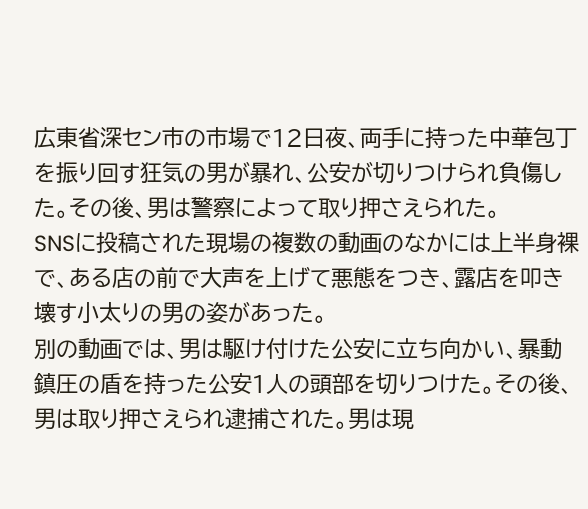広東省深セン市の市場で12日夜、両手に持った中華包丁を振り回す狂気の男が暴れ、公安が切りつけられ負傷した。その後、男は警察によって取り押さえられた。
SNSに投稿された現場の複数の動画のなかには上半身裸で、ある店の前で大声を上げて悪態をつき、露店を叩き壊す小太りの男の姿があった。
別の動画では、男は駆け付けた公安に立ち向かい、暴動鎮圧の盾を持った公安1人の頭部を切りつけた。その後、男は取り押さえられ逮捕された。男は現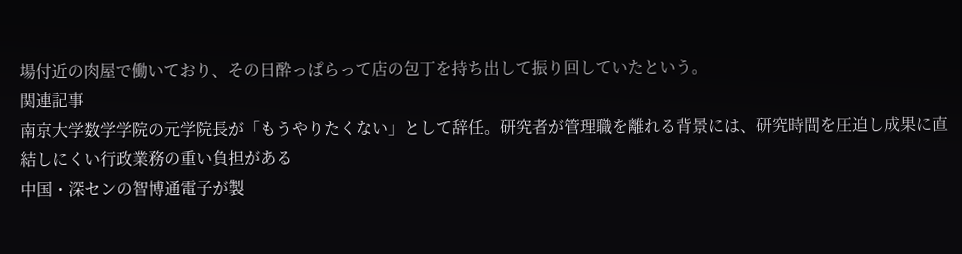場付近の肉屋で働いており、その日酔っぱらって店の包丁を持ち出して振り回していたという。
関連記事
南京大学数学学院の元学院長が「もうやりたくない」として辞任。研究者が管理職を離れる背景には、研究時間を圧迫し成果に直結しにくい行政業務の重い負担がある
中国・深センの智博通電子が製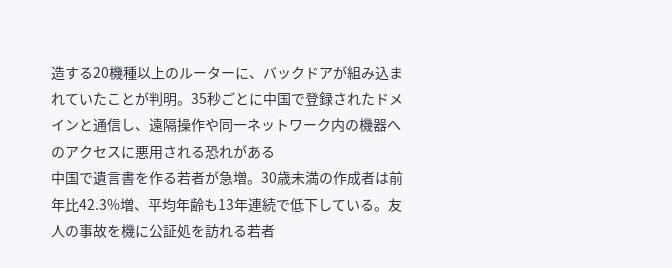造する20機種以上のルーターに、バックドアが組み込まれていたことが判明。35秒ごとに中国で登録されたドメインと通信し、遠隔操作や同一ネットワーク内の機器へのアクセスに悪用される恐れがある
中国で遺言書を作る若者が急増。30歳未満の作成者は前年比42.3%増、平均年齢も13年連続で低下している。友人の事故を機に公証処を訪れる若者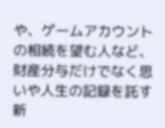や、ゲームアカウントの相続を望む人など、財産分与だけでなく思いや人生の記録を託す新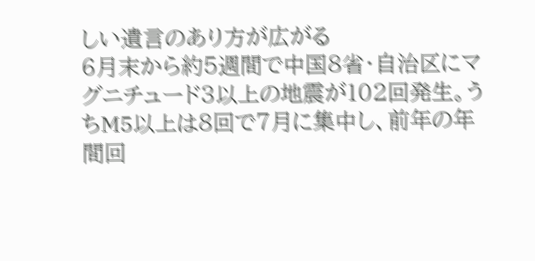しい遺言のあり方が広がる
6月末から約5週間で中国8省・自治区にマグニチュード3以上の地震が102回発生。うちM5以上は8回で7月に集中し、前年の年間回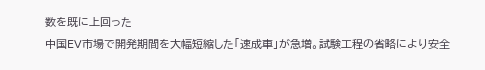数を既に上回った
中国EV市場で開発期間を大幅短縮した「速成車」が急増。試験工程の省略により安全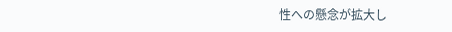性への懸念が拡大し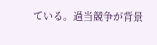ている。過当競争が背景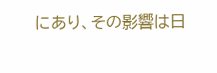にあり、その影響は日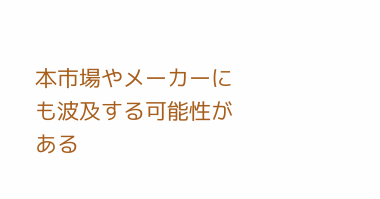本市場やメーカーにも波及する可能性がある